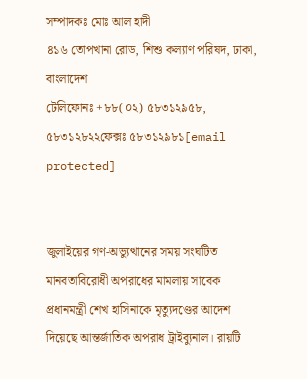সম্পাদকঃ মোঃ আল হাদী
৪১৬ তোপখানা রোড, শিশু কল্যাণ পরিষদ, ঢাকা, বাংলাদেশ
টেলিফোনঃ +৮৮(০২) ৫৮৩১২৯৫৮, ৫৮৩১২৮২২ফেক্সঃ ৫৮৩১২৯৮১[email protected]


জুলাইয়ের গণ-অভ্যুত্থানের সময় সংঘটিত মানবতাবিরোধী অপরাধের মামলায় সাবেক প্রধানমন্ত্রী শেখ হাসিনাকে মৃত্যুদণ্ডের আদেশ দিয়েছে আন্তর্জাতিক অপরাধ ট্রাইব্যুনাল। রায়টি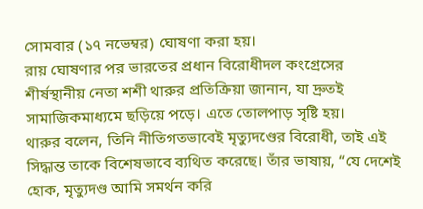সোমবার (১৭ নভেম্বর) ঘোষণা করা হয়।
রায় ঘোষণার পর ভারতের প্রধান বিরোধীদল কংগ্রেসের শীর্ষস্থানীয় নেতা শশী থারুর প্রতিক্রিয়া জানান, যা দ্রুতই সামাজিকমাধ্যমে ছড়িয়ে পড়ে। এতে তোলপাড় সৃষ্টি হয়।
থারুর বলেন, তিনি নীতিগতভাবেই মৃত্যুদণ্ডের বিরোধী, তাই এই সিদ্ধান্ত তাকে বিশেষভাবে ব্যথিত করেছে। তাঁর ভাষায়, “যে দেশেই হোক, মৃত্যুদণ্ড আমি সমর্থন করি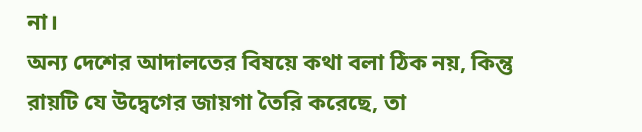না।
অন্য দেশের আদালতের বিষয়ে কথা বলা ঠিক নয়, কিন্তু রায়টি যে উদ্বেগের জায়গা তৈরি করেছে, তা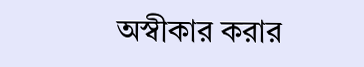অস্বীকার করার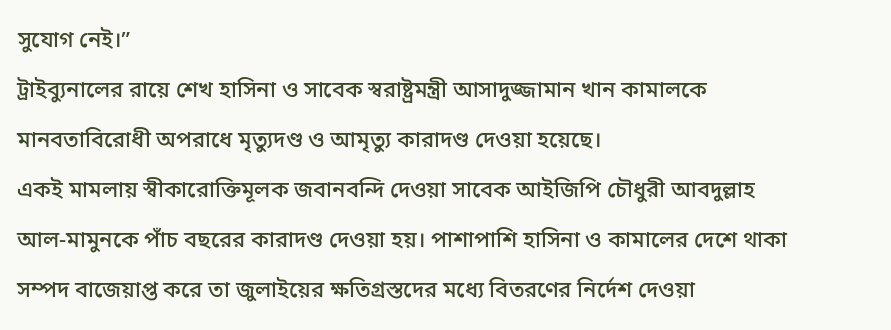সুযোগ নেই।”
ট্রাইব্যুনালের রায়ে শেখ হাসিনা ও সাবেক স্বরাষ্ট্রমন্ত্রী আসাদুজ্জামান খান কামালকে মানবতাবিরোধী অপরাধে মৃত্যুদণ্ড ও আমৃত্যু কারাদণ্ড দেওয়া হয়েছে।
একই মামলায় স্বীকারোক্তিমূলক জবানবন্দি দেওয়া সাবেক আইজিপি চৌধুরী আবদুল্লাহ আল-মামুনকে পাঁচ বছরের কারাদণ্ড দেওয়া হয়। পাশাপাশি হাসিনা ও কামালের দেশে থাকা সম্পদ বাজেয়াপ্ত করে তা জুলাইয়ের ক্ষতিগ্রস্তদের মধ্যে বিতরণের নির্দেশ দেওয়া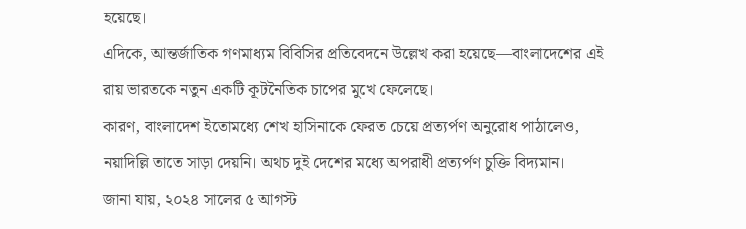হয়েছে।
এদিকে, আন্তর্জাতিক গণমাধ্যম বিবিসির প্রতিবেদনে উল্লেখ করা হয়েছে—বাংলাদেশের এই রায় ভারতকে নতুন একটি কূটনৈতিক চাপের মুখে ফেলেছে।
কারণ, বাংলাদেশ ইতোমধ্যে শেখ হাসিনাকে ফেরত চেয়ে প্রত্যর্পণ অনুরোধ পাঠালেও, নয়াদিল্লি তাতে সাড়া দেয়নি। অথচ দুই দেশের মধ্যে অপরাধী প্রত্যর্পণ চুক্তি বিদ্যমান।
জানা যায়, ২০২৪ সালের ৫ আগস্ট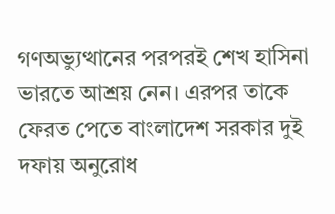গণঅভ্যুত্থানের পরপরই শেখ হাসিনা ভারতে আশ্রয় নেন। এরপর তাকে ফেরত পেতে বাংলাদেশ সরকার দুই দফায় অনুরোধ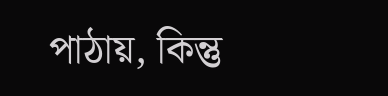পাঠায়, কিন্তু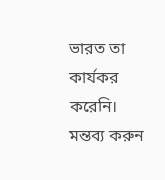ভারত তা কার্যকর করেনি।
মন্তব্য করুন